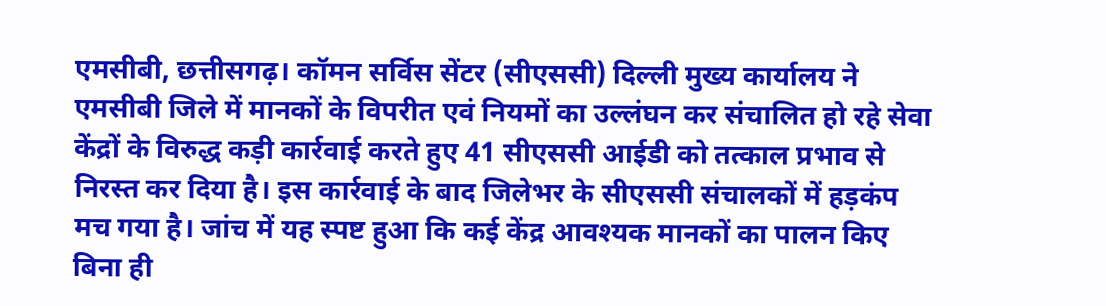एमसीबी, छत्तीसगढ़। कॉमन सर्विस सेंटर (सीएससी) दिल्ली मुख्य कार्यालय ने एमसीबी जिले में मानकों के विपरीत एवं नियमों का उल्लंघन कर संचालित हो रहे सेवा केंद्रों के विरुद्ध कड़ी कार्रवाई करते हुए 41 सीएससी आईडी को तत्काल प्रभाव से निरस्त कर दिया है। इस कार्रवाई के बाद जिलेभर के सीएससी संचालकों में हड़कंप मच गया है। जांच में यह स्पष्ट हुआ कि कई केंद्र आवश्यक मानकों का पालन किए बिना ही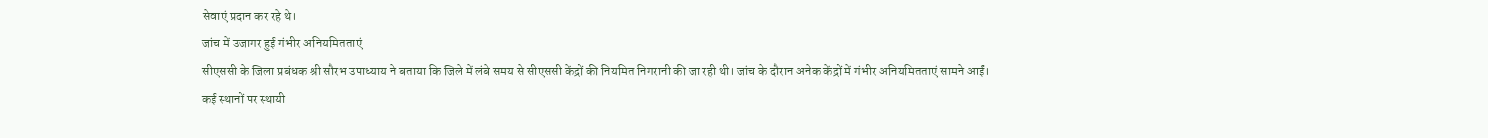सेवाएं प्रदान कर रहे थे।
जांच में उजागर हुई गंभीर अनियमितताएं
सीएससी के जिला प्रबंधक श्री सौरभ उपाध्याय ने बताया कि जिले में लंबे समय से सीएससी केंद्रों की नियमित निगरानी की जा रही थी। जांच के दौरान अनेक केंद्रों में गंभीर अनियमितताएं सामने आईं। कई स्थानों पर स्थायी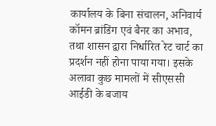कार्यालय के बिना संचालन, अनिवार्य कॉमन ब्रांडिंग एवं बैनर का अभाव, तथा शासन द्वारा निर्धारित रेट चार्ट का प्रदर्शन नहीं होना पाया गया। इसके अलावा कुछ मामलों में सीएससी आईडी के बजाय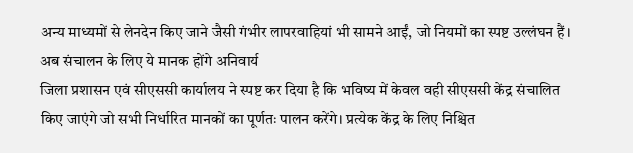अन्य माध्यमों से लेनदेन किए जाने जैसी गंभीर लापरवाहियां भी सामने आईं, जो नियमों का स्पष्ट उल्लंघन हैं।
अब संचालन के लिए ये मानक होंगे अनिवार्य
जिला प्रशासन एवं सीएससी कार्यालय ने स्पष्ट कर दिया है कि भविष्य में केवल वही सीएससी केंद्र संचालित किए जाएंगे जो सभी निर्धारित मानकों का पूर्णतः पालन करेंगे। प्रत्येक केंद्र के लिए निश्चित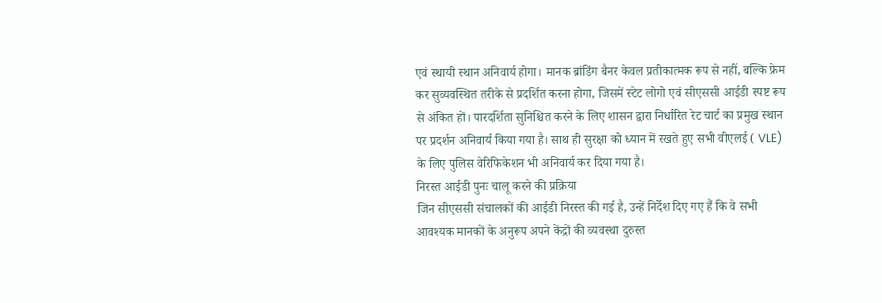एवं स्थायी स्थान अनिवार्य होगा। मानक ब्रांडिंग बैनर केवल प्रतीकात्मक रूप से नहीं, बल्कि फ्रेम कर सुव्यवस्थित तरीके से प्रदर्शित करना होगा, जिसमें स्टेट लोगो एवं सीएससी आईडी स्पष्ट रूप से अंकित हों। पारदर्शिता सुनिश्चित करने के लिए शासन द्वारा निर्धारित रेट चार्ट का प्रमुख स्थान पर प्रदर्शन अनिवार्य किया गया है। साथ ही सुरक्षा को ध्यान में रखते हुए सभी वीएलई ( VLE) के लिए पुलिस वेरिफिकेशन भी अनिवार्य कर दिया गया है।
निरस्त आईडी पुनः चालू करने की प्रक्रिया
जिन सीएससी संचालकों की आईडी निरस्त की गई है, उन्हें निर्देश दिए गए हैं कि वे सभी आवश्यक मानकों के अनुरूप अपने केंद्रों की व्यवस्था दुरुस्त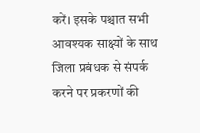करें। इसके पश्चात सभी आवश्यक साक्ष्यों के साथ जिला प्रबंधक से संपर्क करने पर प्रकरणों की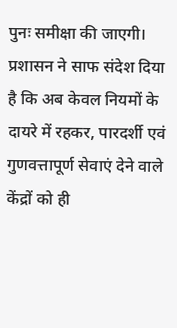पुनः समीक्षा की जाएगी। प्रशासन ने साफ संदेश दिया है कि अब केवल नियमों के दायरे में रहकर, पारदर्शी एवं गुणवत्तापूर्ण सेवाएं देने वाले केंद्रों को ही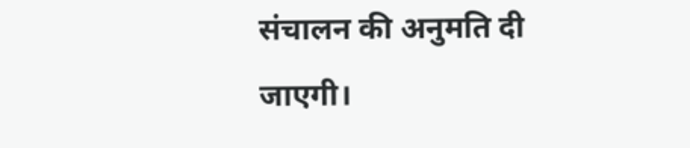संचालन की अनुमति दी जाएगी।